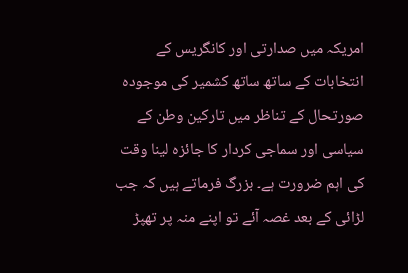امریکہ میں صدارتی اور کانگریس کے انتخابات کے ساتھ ساتھ کشمیر کی موجودہ صورتحال کے تناظر میں تارکین وطن کے سیاسی اور سماجی کردار کا جائزہ لینا وقت کی اہم ضرورت ہے۔ بزرگ فرماتے ہیں کہ جب لڑائی کے بعد غصہ آئے تو اپنے منہ پر تھپڑ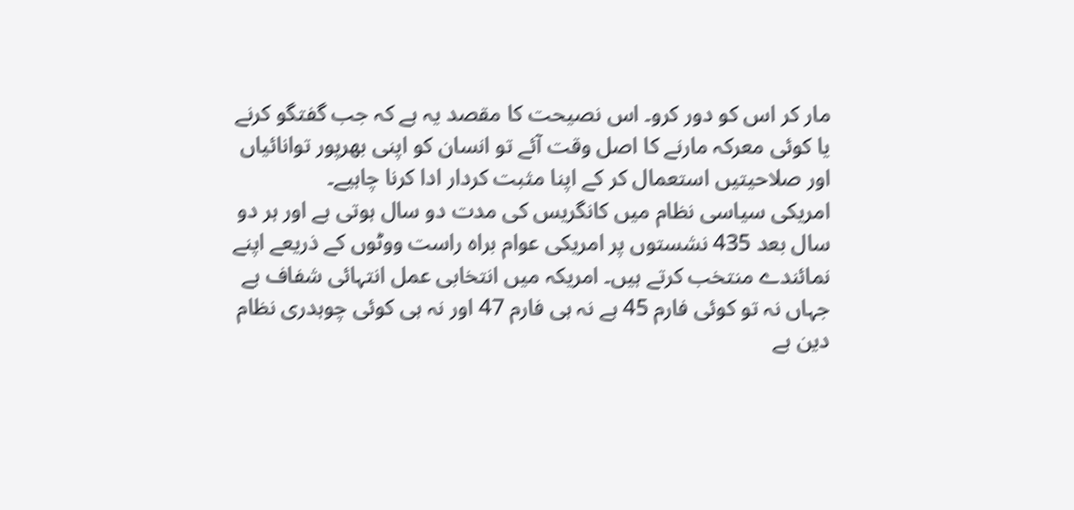مار کر اس کو دور کرو۔ اس نصیحت کا مقصد یہ ہے کہ جب گفتگو کرنے یا کوئی معرکہ مارنے کا اصل وقت آئے تو انسان کو اپنی بھرپور توانائیاں اور صلاحیتیں استعمال کر کے اپنا مثبت کردار ادا کرنا چاہیے۔
امریکی سیاسی نظام میں کانگریس کی مدت دو سال ہوتی ہے اور ہر دو سال بعد 435 نشستوں پر امریکی عوام براہ راست ووٹوں کے ذریعے اپنے نمائندے منتخب کرتے ہیں۔ امریکہ میں انتخابی عمل انتہائی شفاف ہے جہاں نہ تو کوئی فارم 45 ہے نہ ہی فارم 47 اور نہ ہی کوئی چوہدری نظام دین ہے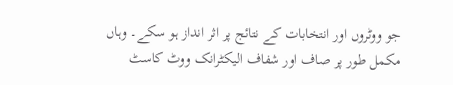جو ووٹروں اور انتخابات کے نتائج پر اثر انداز ہو سکے۔ وہاں مکمل طور پر صاف اور شفاف الیکٹرانک ووٹ کاسٹ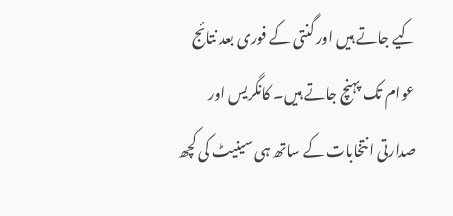کیے جاتے ہیں اور گنتی کے فوری بعد نتائج عوام تک پہنچ جاتے ہیں۔ کانگریس اور صدارتی انتخابات کے ساتھ ہی سینیٹ کی کچھ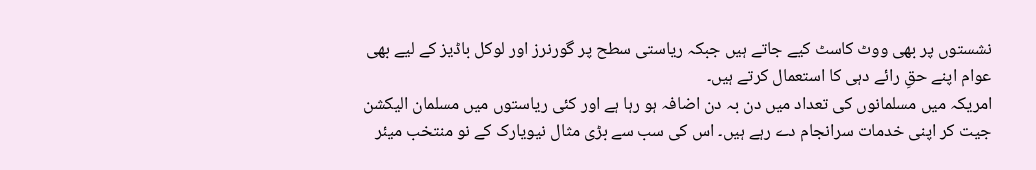نشستوں پر بھی ووٹ کاسٹ کیے جاتے ہیں جبکہ ریاستی سطح پر گورنرز اور لوکل باڈیز کے لیے بھی عوام اپنے حقِ رائے دہی کا استعمال کرتے ہیں۔
امریکہ میں مسلمانوں کی تعداد میں دن بہ دن اضافہ ہو رہا ہے اور کئی ریاستوں میں مسلمان الیکشن جیت کر اپنی خدمات سرانجام دے رہے ہیں۔ اس کی سب سے بڑی مثال نیویارک کے نو منتخب میئر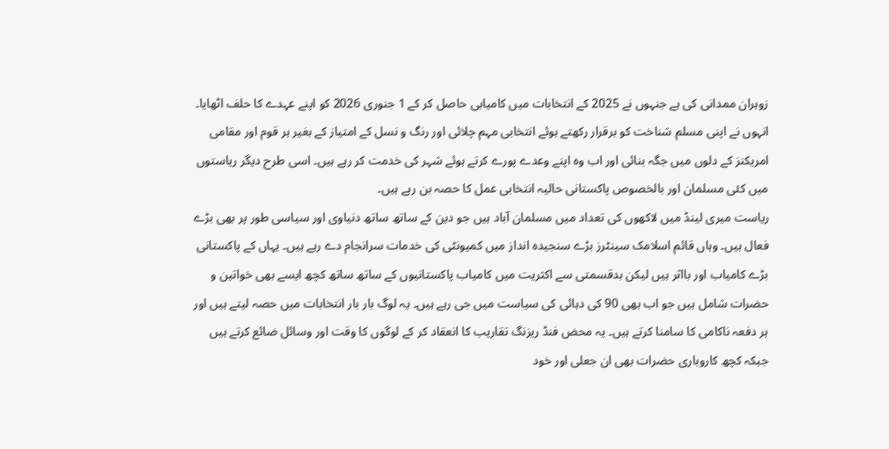زوہران ممدانی کی ہے جنہوں نے 2025 کے انتخابات میں کامیابی حاصل کر کے 1 جنوری 2026 کو اپنے عہدے کا حلف اٹھایا۔ انہوں نے اپنی مسلم شناخت کو برقرار رکھتے ہوئے انتخابی مہم چلائی اور رنگ و نسل کے امتیاز کے بغیر ہر قوم اور مقامی امریکنز کے دلوں میں جگہ بنائی اور اب وہ اپنے وعدے پورے کرتے ہوئے شہر کی خدمت کر رہے ہیں۔ اسی طرح دیگر ریاستوں میں کئی مسلمان اور بالخصوص پاکستانی حالیہ انتخابی عمل کا حصہ بن رہے ہیں۔
ریاست میری لینڈ میں لاکھوں کی تعداد میں مسلمان آباد ہیں جو دین کے ساتھ ساتھ دنیاوی اور سیاسی طور پر بھی بڑے فعال ہیں۔ وہاں قائم اسلامک سینٹرز بڑے سنجیدہ انداز میں کمیونٹی کی خدمات سرانجام دے رہے ہیں۔ یہاں کے پاکستانی بڑے کامیاب اور بااثر ہیں لیکن بدقسمتی سے اکثریت میں کامیاب پاکستانیوں کے ساتھ ساتھ کچھ ایسے بھی خواتین و حضرات شامل ہیں جو اب بھی 90 کی دہائی کی سیاست میں جی رہے ہیں۔ یہ لوگ بار بار انتخابات میں حصہ لیتے ہیں اور ہر دفعہ ناکامی کا سامنا کرتے ہیں۔ یہ محض فنڈ ریزنگ تقاریب کا انعقاد کر کے لوگوں کا وقت اور وسائل ضائع کرتے ہیں جبکہ کچھ کاروباری حضرات بھی ان جعلی اور خود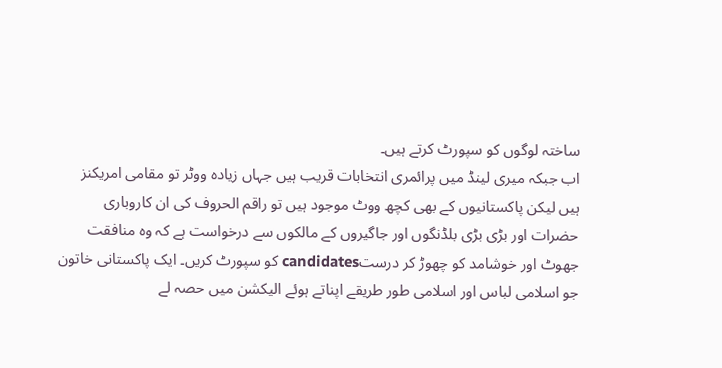ساختہ لوگوں کو سپورٹ کرتے ہیں۔
اب جبکہ میری لینڈ میں پرائمری انتخابات قریب ہیں جہاں زیادہ ووٹر تو مقامی امریکنز ہیں لیکن پاکستانیوں کے بھی کچھ ووٹ موجود ہیں تو راقم الحروف کی ان کاروباری حضرات اور بڑی بڑی بلڈنگوں اور جاگیروں کے مالکوں سے درخواست ہے کہ وہ منافقت جھوٹ اور خوشامد کو چھوڑ کر درستcandidates کو سپورٹ کریں۔ ایک پاکستانی خاتون جو اسلامی لباس اور اسلامی طور طریقے اپناتے ہوئے الیکشن میں حصہ لے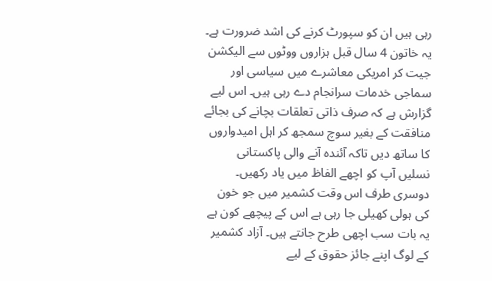رہی ہیں ان کو سپورٹ کرنے کی اشد ضرورت ہے۔ یہ خاتون 4 سال قبل ہزاروں ووٹوں سے الیکشن جیت کر امریکی معاشرے میں سیاسی اور سماجی خدمات سرانجام دے رہی ہیں۔ اس لیے گزارش ہے کہ صرف ذاتی تعلقات بچانے کی بجائے منافقت کے بغیر سوچ سمجھ کر اہل امیدواروں کا ساتھ دیں تاکہ آئندہ آنے والی پاکستانی نسلیں آپ کو اچھے الفاظ میں یاد رکھیں۔
دوسری طرف اس وقت کشمیر میں جو خون کی ہولی کھیلی جا رہی ہے اس کے پیچھے کون ہے یہ بات سب اچھی طرح جانتے ہیں۔ آزاد کشمیر کے لوگ اپنے جائز حقوق کے لیے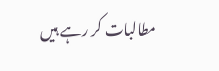مطالبات کر رہے ہیں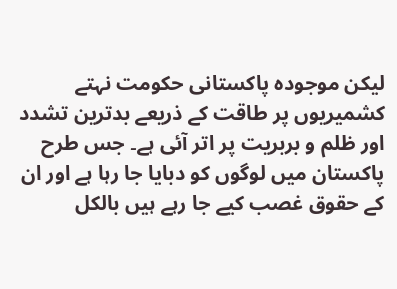لیکن موجودہ پاکستانی حکومت نہتے کشمیریوں پر طاقت کے ذریعے بدترین تشدد اور ظلم و بربریت پر اتر آئی ہے۔ جس طرح پاکستان میں لوگوں کو دبایا جا رہا ہے اور ان کے حقوق غصب کیے جا رہے ہیں بالکل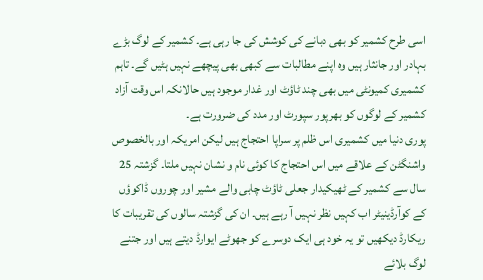اسی طرح کشمیر کو بھی دبانے کی کوشش کی جا رہی ہے۔ کشمیر کے لوگ بڑے بہادر اور جانثار ہیں وہ اپنے مطالبات سے کبھی بھی پیچھے نہیں ہٹیں گے۔ تاہم کشمیری کمیونٹی میں بھی چند ٹاؤٹ اور غدار موجود ہیں حالانکہ اس وقت آزاد کشمیر کے لوگوں کو بھرپور سپورٹ اور مدد کی ضرورت ہے۔
پوری دنیا میں کشمیری اس ظلم پر سراپا احتجاج ہیں لیکن امریکہ اور بالخصوص واشنگٹن کے علاقے میں اس احتجاج کا کوئی نام و نشان نہیں ملتا۔ گزشتہ 25 سال سے کشمیر کے ٹھیکیدار جعلی ٹاؤٹ چابی والے مشیر اور چوروں ڈاکوؤں کے کوآرڈینیٹر اب کہیں نظر نہیں آ رہے ہیں۔ ان کی گزشتہ سالوں کی تقریبات کا ریکارڈ دیکھیں تو یہ خود ہی ایک دوسرے کو جھوٹے ایوارڈ دیتے ہیں اور جتنے لوگ بلائے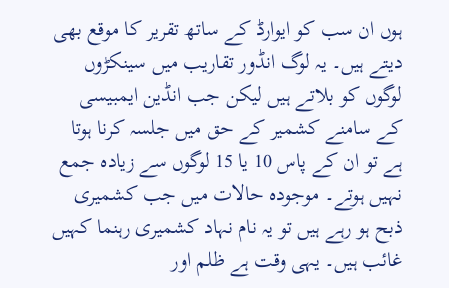ہوں ان سب کو ایوارڈ کے ساتھ تقریر کا موقع بھی دیتے ہیں۔ یہ لوگ انڈور تقاریب میں سینکڑوں لوگوں کو بلاتے ہیں لیکن جب انڈین ایمبیسی کے سامنے کشمیر کے حق میں جلسہ کرنا ہوتا ہے تو ان کے پاس 10 یا 15 لوگوں سے زیادہ جمع نہیں ہوتے۔ موجودہ حالات میں جب کشمیری ذبح ہو رہے ہیں تو یہ نام نہاد کشمیری رہنما کہیں غائب ہیں۔ یہی وقت ہے ظلم اور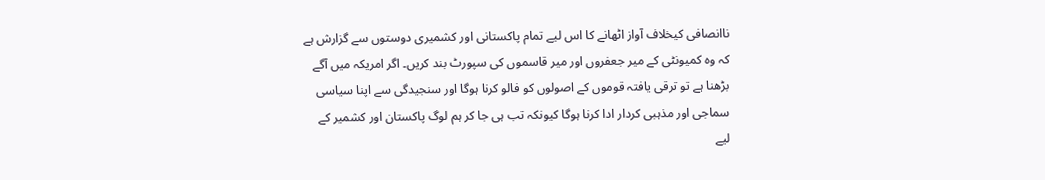ناانصافی کیخلاف آواز اٹھانے کا اس لیے تمام پاکستانی اور کشمیری دوستوں سے گزارش ہے کہ وہ کمیونٹی کے میر جعفروں اور میر قاسموں کی سپورٹ بند کریں۔ اگر امریکہ میں آگے بڑھنا ہے تو ترقی یافتہ قوموں کے اصولوں کو فالو کرنا ہوگا اور سنجیدگی سے اپنا سیاسی سماجی اور مذہبی کردار ادا کرنا ہوگا کیونکہ تب ہی جا کر ہم لوگ پاکستان اور کشمیر کے لیے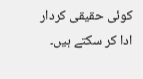کوئی حقیقی کردار ادا کر سکتے ہیں۔